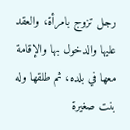رجل تزوج بامرأة، والعقد عليها والدخول بها والإقامة معها في بلده، ثم طلقها وله بنت صغيرة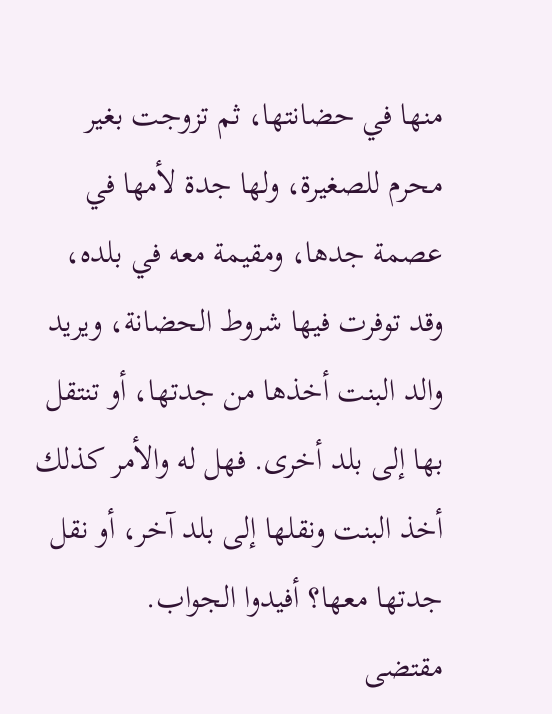منها في حضانتها، ثم تزوجت بغير محرم للصغيرة، ولها جدة لأمها في عصمة جدها، ومقيمة معه في بلده، وقد توفرت فيها شروط الحضانة، ويريد والد البنت أخذها من جدتها، أو تنتقل بها إلى بلد أخرى. فهل له والأمر كذلك أخذ البنت ونقلها إلى بلد آخر، أو نقل جدتها معها؟ أفيدوا الجواب.
مقتضى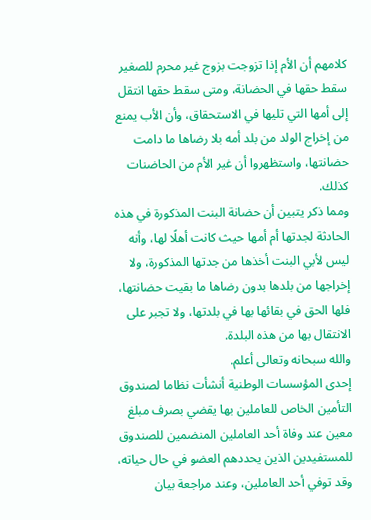كلامهم أن الأم إذا تزوجت بزوج غير محرم للصغير سقط حقها في الحضانة، ومتى سقط حقها انتقل إلى أمها التي تليها في الاستحقاق، وأن الأب يمنع من إخراج الولد من بلد أمه بلا رضاها ما دامت حضانتها، واستظهروا أن غير الأم من الحاضنات كذلك.
ومما ذكر يتبين أن حضانة البنت المذكورة في هذه الحادثة لجدتها أم أمها حيث كانت أهلًا لها، وأنه ليس لأبي البنت أخذها من جدتها المذكورة، ولا إخراجها من بلدها بدون رضاها ما بقيت حضانتها، فلها الحق في بقائها بها في بلدتها، ولا تجبر على الانتقال بها من هذه البلدة.
والله سبحانه وتعالى أعلم.
إحدى المؤسسات الوطنية أنشأت نظاما لصندوق التأمين الخاص للعاملين بها يقضي بصرف مبلغ معين عند وفاة أحد العاملين المنضمين للصندوق للمستفيدين الذين يحددهم العضو في حال حياته، وقد توفي أحد العاملين، وعند مراجعة بيان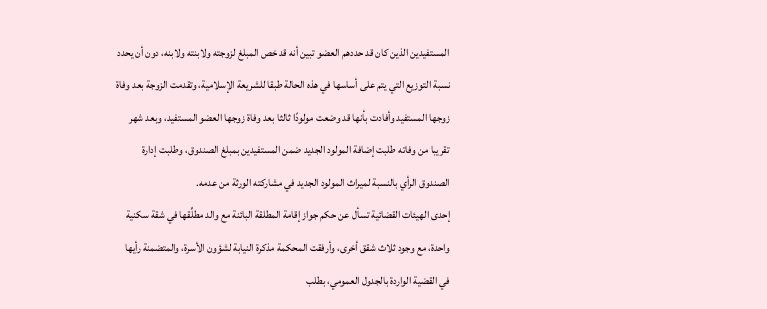المستفيدين الذين كان قد حددهم العضو تبين أنه قد خص المبلغ لزوجته ولابنته ولابنه، دون أن يحدد نسبة التوزيع التي يتم على أساسها في هذه الحالة طبقا للشريعة الإسلامية، وتقدمت الزوجة بعد وفاة زوجها المستفيد وأفادت بأنها قد وضعت مولودًا ثالثا بعد وفاة زوجها العضو المستفيد، وبعد شهر تقريبا من وفاته طلبت إضافة المولود الجديد ضمن المستفيدين بمبلغ الصندوق، وطلبت إدارة الصندوق الرأي بالنسبة لميراث المولود الجديد في مشاركته الورثة من عدمه.
إحدى الهيئات القضائية تسأل عن حكم جواز إقامة المطلقة البائنة مع والد مطلِّقها في شقة سكنية واحدة، مع وجود ثلاث شقق أخرى، وأرفقت المحكمة مذكرة النيابة لشؤون الأسرة، والمتضمنة رأيها في القضية الواردة بالجدول العمومي، بطلب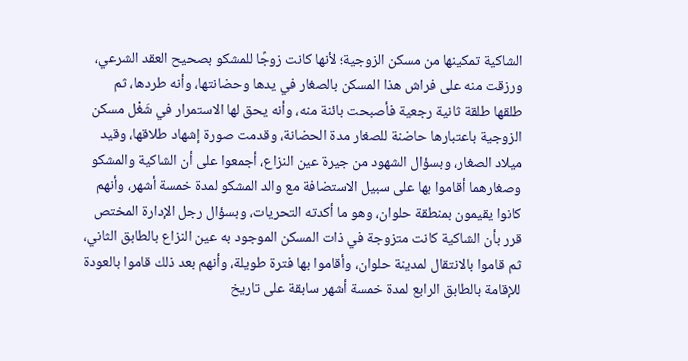الشاكية تمكينها من مسكن الزوجية؛ لأنها كانت زوجًا للمشكو بصحيح العقد الشرعي، ورزقت منه على فراش هذا المسكن بالصغار في يدها وحضانتها، وأنه طردها، ثم طلقها طلقة ثانية رجعية فأصبحت بائنة منه، وأنه يحق لها الاستمرار في شَغْل مسكن الزوجية باعتبارها حاضنة للصغار مدة الحضانة، وقدمت صورة إشهاد طلاقها، وقيد ميلاد الصغار، وبسؤال الشهود من جيرة عين النزاع، أجمعوا على أن الشاكية والمشكو وصغارهما أقاموا بها على سبيل الاستضافة مع والد المشكو لمدة خمسة أشهر، وأنهم كانوا يقيمون بمنطقة حلوان، وهو ما أكدته التحريات، وبسؤال رجل الإدارة المختص قرر بأن الشاكية كانت متزوجة في ذات المسكن الموجود به عين النزاع بالطابق الثاني، ثم قاموا بالانتقال لمدينة حلوان، وأقاموا بها فترة طويلة، وأنهم بعد ذلك قاموا بالعودة للإقامة بالطابق الرابع لمدة خمسة أشهر سابقة على تاريخ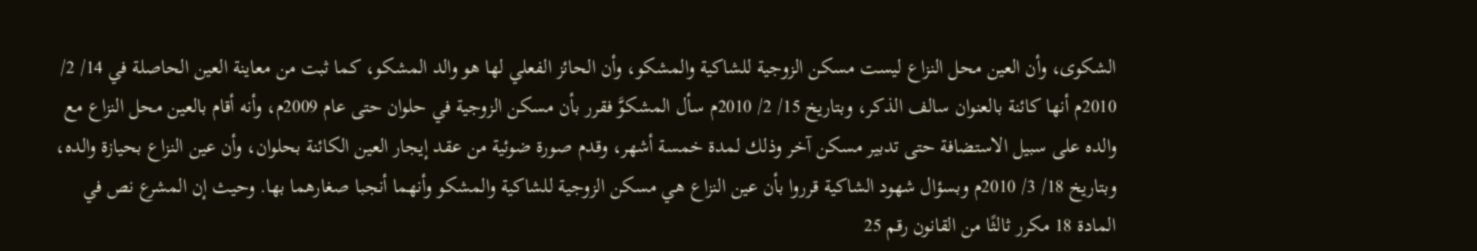الشكوى، وأن العين محل النزاع ليست مسكن الزوجية للشاكية والمشكو، وأن الحائز الفعلي لها هو والد المشكو، كما ثبت من معاينة العين الحاصلة في 14/ 2/ 2010م أنها كائنة بالعنوان سالف الذكر، وبتاريخ 15/ 2/ 2010م سأل المشكوَّ فقرر بأن مسكن الزوجية في حلوان حتى عام 2009م، وأنه أقام بالعين محل النزاع مع والده على سبيل الاستضافة حتى تدبير مسكن آخر وذلك لمدة خمسة أشهر، وقدم صورة ضوئية من عقد إيجار العين الكائنة بحلوان، وأن عين النزاع بحيازة والده، وبتاريخ 18/ 3/ 2010م وبسؤال شهود الشاكية قرروا بأن عين النزاع هي مسكن الزوجية للشاكية والمشكو وأنهما أنجبا صغارهما بها. وحيث إن المشرع نص في المادة 18 مكرر ثالثًا من القانون رقم 25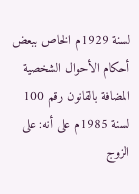لسنة 1929م الخاص ببعض أحكام الأحوال الشخصية المضافة بالقانون رقم 100 لسنة 1985م على أنه: على الزوج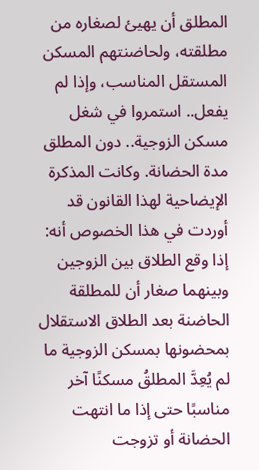المطلق أن يهيئ لصغاره من مطلقته، ولحاضنتهم المسكن المستقل المناسب، وإذا لم يفعل.. استمروا في شغل مسكن الزوجية.. دون المطلق مدة الحضانة. وكانت المذكرة الإيضاحية لهذا القانون قد أوردت في هذا الخصوص أنه: إذا وقع الطلاق بين الزوجين وبينهما صغار أن للمطلقة الحاضنة بعد الطلاق الاستقلال بمحضونها بمسكن الزوجية ما لم يُعِدَّ المطلقُ مسكنًا آخر مناسبًا حتى إذا ما انتهت الحضانة أو تزوجت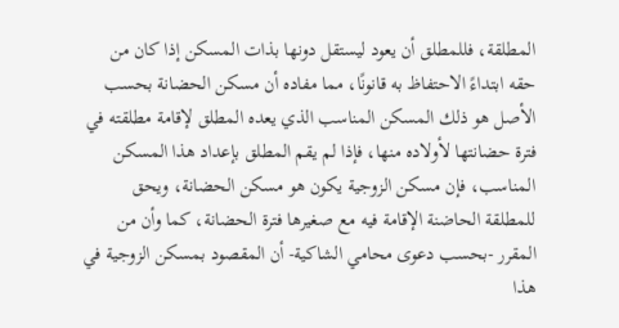المطلقة، فللمطلق أن يعود ليستقل دونها بذات المسكن إذا كان من حقه ابتداءً الاحتفاظ به قانونًا، مما مفاده أن مسكن الحضانة بحسب الأصل هو ذلك المسكن المناسب الذي يعده المطلق لإقامة مطلقته في فترة حضانتها لأولاده منها، فإذا لم يقم المطلق بإعداد هذا المسكن المناسب، فإن مسكن الزوجية يكون هو مسكن الحضانة، ويحق للمطلقة الحاضنة الإقامة فيه مع صغيرها فترة الحضانة، كما وأن من المقرر -بحسب دعوى محامي الشاكية- أن المقصود بمسكن الزوجية في هذا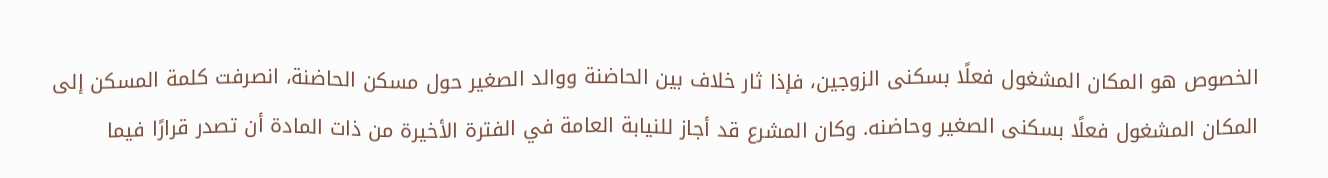الخصوص هو المكان المشغول فعلًا بسكنى الزوجين، فإذا ثار خلاف بين الحاضنة ووالد الصغير حول مسكن الحاضنة، انصرفت كلمة المسكن إلى المكان المشغول فعلًا بسكنى الصغير وحاضنه. وكان المشرع قد أجاز للنيابة العامة في الفترة الأخيرة من ذات المادة أن تصدر قرارًا فيما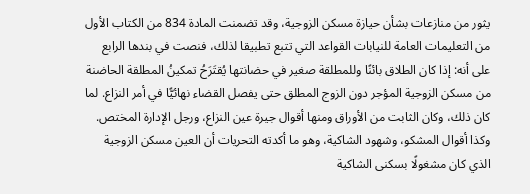يثور من منازعات بشأن حيازة مسكن الزوجية، وقد تضمنت المادة 834 من الكتاب الأول من التعليمات العامة للنيابات القواعد التي تتبع تطبيقا لذلك، فنصت في بندها الرابع على أنه: إذا كان الطلاق بائنًا وللمطلقة صغير في حضانتها يُقتَرَحُ تمكينُ المطلقة الحاضنة من مسكن الزوجية المؤجر دون الزوج المطلق حتى يفصل القضاء نهائيًّا في أمر النزاع. لما كان ذلك، وكان الثابت من الأوراق ومنها أقوال جيرة عين النزاع، ورجل الإدارة المختص. وكذا أقوال المشكو، وشهود الشاكية، وهو ما أكدته التحريات أن العين مسكن الزوجية الذي كان مشغولًا بسكنى الشاكية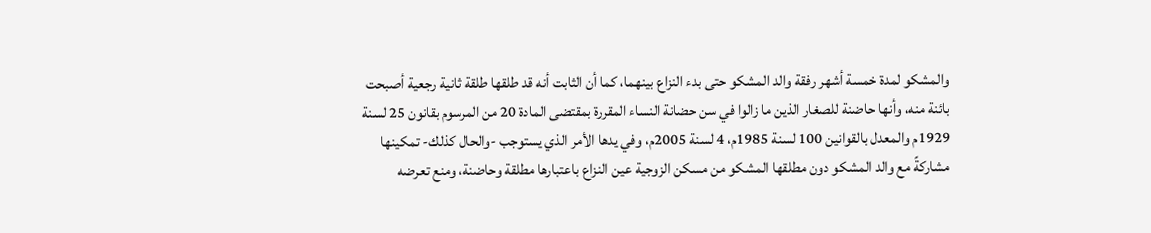والمشكو لمدة خمسة أشهر رفقة والد المشكو حتى بدء النزاع بينهما، كما أن الثابت أنه قد طلقها طلقة ثانية رجعية أصبحت بائنة منه، وأنها حاضنة للصغار الذين ما زالوا في سن حضانة النساء المقررة بمقتضى المادة 20 من المرسوم بقانون 25 لسنة 1929م والمعدل بالقوانين 100 لسنة 1985م، 4 لسنة 2005م، وفي يدها الأمر الذي يستوجب -والحال كذلك- تمكينها مشاركةً مع والد المشكو دون مطلقها المشكو من مسكن الزوجية عين النزاع باعتبارها مطلقة وحاضنة، ومنع تعرضه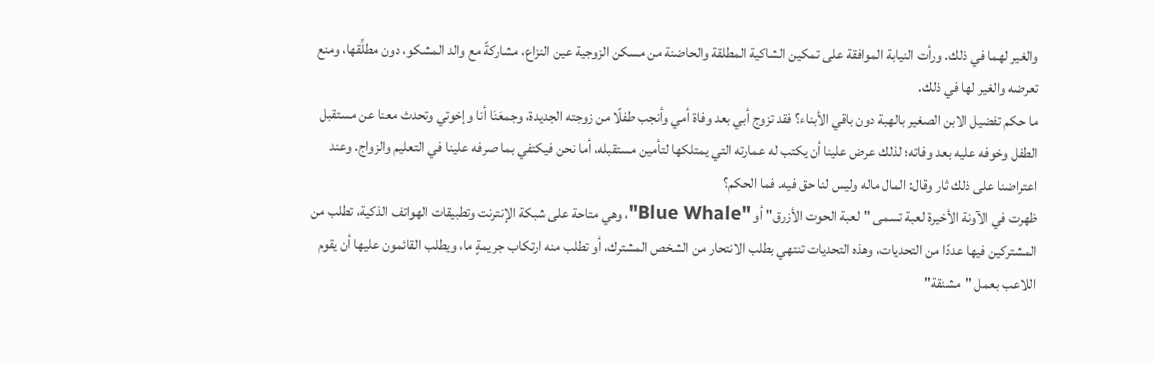والغير لهما في ذلك. ورأت النيابة الموافقة على تمكين الشاكية المطلقة والحاضنة من مسكن الزوجية عين النزاع، مشاركةً مع والد المشكو، دون مطلِّقها، ومنع تعرضه والغير لها في ذلك.
ما حكم تفضيل الابن الصغير بالهبة دون باقي الأبناء؟ فقد تزوج أبي بعد وفاة أمي وأنجب طفلًا من زوجته الجديدة، وجمعَنَا أنا وإخوتي وتحدث معنا عن مستقبل الطفل وخوفه عليه بعد وفاته؛ لذلك عرض علينا أن يكتب له عمارته التي يمتلكها لتأمين مستقبله، أما نحن فيكتفي بما صرفه علينا في التعليم والزواج. وعند اعتراضنا على ذلك ثار وقال: المال ماله وليس لنا حق فيه. فما الحكم؟
ظهرت في الآونة الأخيرة لعبة تسمى "لعبة الحوت الأزرق" أو "Blue Whale"، وهي متاحة على شبكة الإنترنت وتطبيقات الهواتف الذكية، تطلب من المشتركين فيها عددًا من التحديات، وهذه التحديات تنتهي بطلب الانتحار من الشخص المشترك، أو تطلب منه ارتكاب جريمةٍ ما، ويطلب القائمون عليها أن يقوم اللاعب بعمل "مشنقة"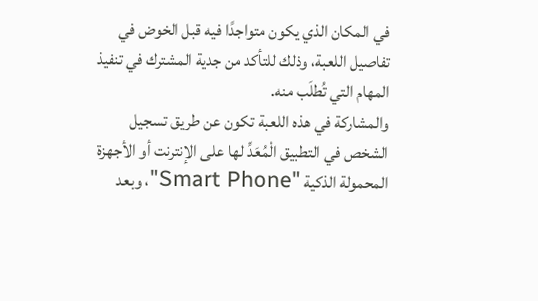في المكان الذي يكون متواجدًا فيه قبل الخوض في تفاصيل اللعبة، وذلك للتأكد من جدية المشترك في تنفيذ المهام التي تُطلَب منه.
والمشاركة في هذه اللعبة تكون عن طريق تسجيل الشخص في التطبيق الْمُعَدِّ لها على الإنترنت أو الأجهزة المحمولة الذكية "Smart Phone"، وبعد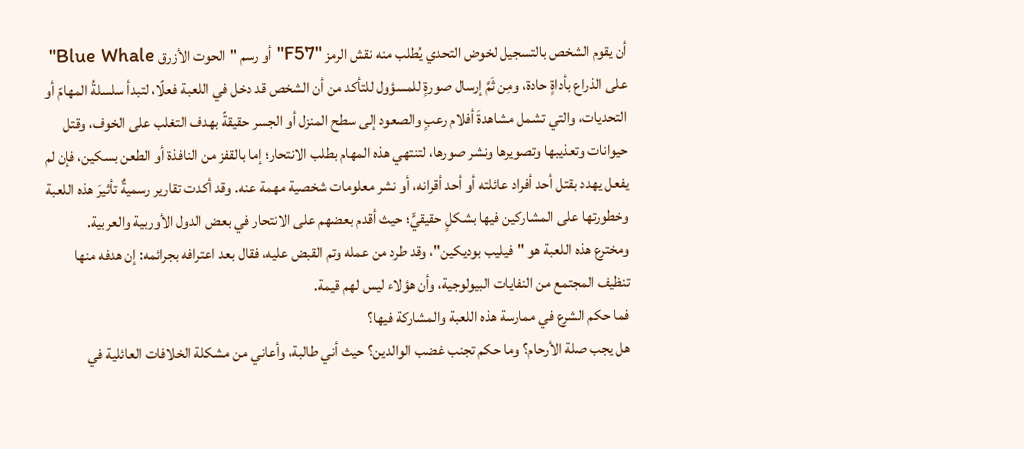أن يقوم الشخص بالتسجيل لخوض التحدي يُطلب منه نقش الرمز "F57" أو رسم "الحوت الأزرق Blue Whale" على الذراع بأداةٍ حادة، ومِن ثَمَّ إرسال صورةٍ للمسؤول للتأكد من أن الشخص قد دخل في اللعبة فعلًا، لتبدأ سلسلةُ المهامّ أو التحديات، والتي تشمل مشاهدةَ أفلام رعبٍ والصعود إلى سطح المنزل أو الجسر حقيقةً بهدف التغلب على الخوف، وقتل حيوانات وتعذيبها وتصويرها ونشر صورها، لتنتهي هذه المهام بطلب الانتحار؛ إما بالقفز من النافذة أو الطعن بسكين، فإن لم يفعل يهدد بقتل أحد أفراد عائلته أو أحد أقرانه، أو نشر معلومات شخصية مهمة عنه. وقد أكدت تقارير رسميةٌ تأثيرَ هذه اللعبة وخطورتها على المشاركين فيها بشكلٍ حقيقيٍّ؛ حيث أقدم بعضهم على الانتحار في بعض الدول الأوربية والعربية.
ومخترع هذه اللعبة هو "فيليب بوديكين"، وقد طرد من عمله وتم القبض عليه، فقال بعد اعترافه بجرائمه: إن هدفه منها تنظيف المجتمع من النفايات البيولوجية، وأن هؤلاء ليس لهم قيمة.
فما حكم الشرع في ممارسة هذه اللعبة والمشاركة فيها؟
هل يجب صلة الأرحام؟ وما حكم تجنب غضب الوالدين؟ حيث أني طالبة، وأعاني من مشكلة الخلافات العائلية في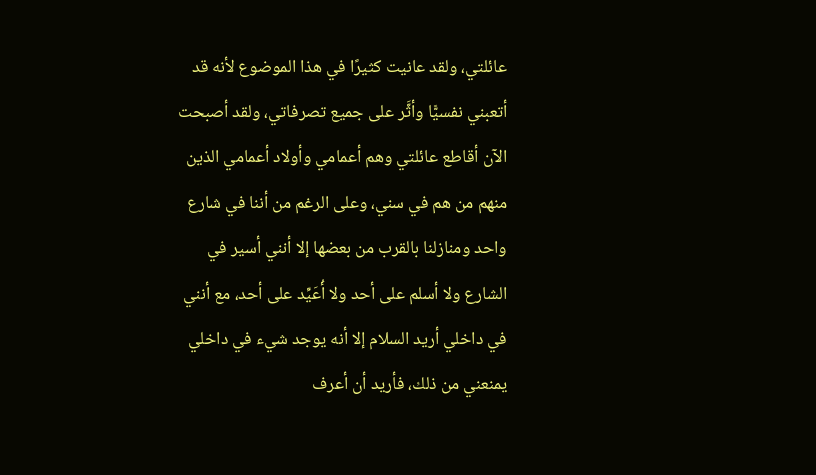عائلتي، ولقد عانيت كثيرًا في هذا الموضوع لأنه قد أتعبني نفسيًّا وأثَّر على جميع تصرفاتي، ولقد أصبحت الآن أقاطع عائلتي وهم أعمامي وأولاد أعمامي الذين منهم من هم في سني، وعلى الرغم من أننا في شارع واحد ومنازلنا بالقرب من بعضها إلا أنني أسير في الشارع ولا أسلم على أحد ولا أُعَيِّد على أحد، مع أنني في داخلي أريد السلام إلا أنه يوجد شيء في داخلي يمنعني من ذلك، فأريد أن أعرف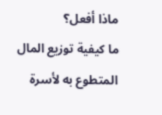ماذا أفعل؟
ما كيفية توزيع المال المتطوع به لأسرة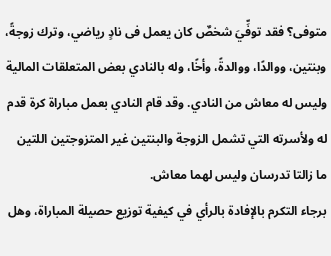متوفى؟ فقد توفِّيَ شخصٌ كان يعمل فى نادٍ رياضي، وترك زوجةً، وبنتين، ووالدًا، ووالدةً، وأخًا، وله بالنادي بعض المتعلقات المالية وليس له معاش من النادي. وقد قام النادي بعمل مباراة كرة قدم له ولأسرته التي تشمل الزوجة والبنتين غير المتزوجتين اللتين ما زالتا تدرسان وليس لهما معاش.
برجاء التكرم بالإفادة بالرأي في كيفية توزيع حصيلة المباراة، وهل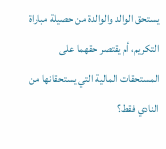يستحق الوالد والوالدة من حصيلة مباراة التكريم، أم يقتصر حقهما على المستحقات المالية التي يستحقانها من النادي فقط؟